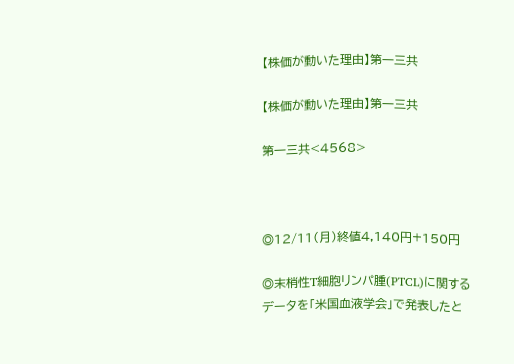【株価が動いた理由】第一三共

【株価が動いた理由】第一三共

第一三共<4568>



◎12/11(月)終値4,140円+150円

◎末梢性T細胞リンパ腫(PTCL)に関するデータを「米国血液学会」で発表したと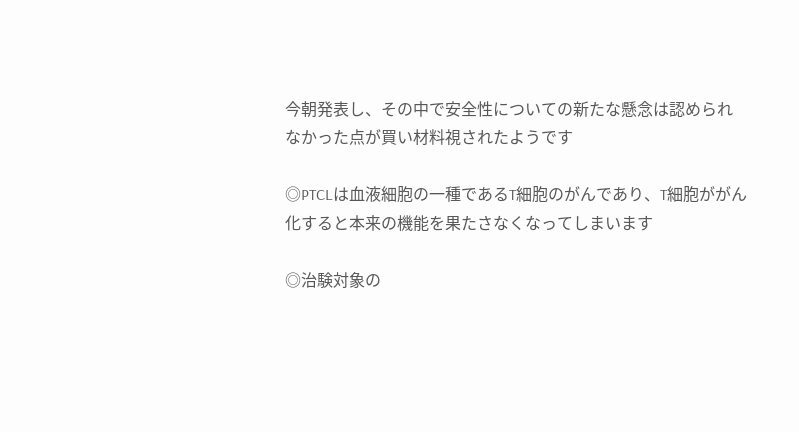今朝発表し、その中で安全性についての新たな懸念は認められなかった点が買い材料視されたようです

◎PTCLは血液細胞の一種であるT細胞のがんであり、T細胞ががん化すると本来の機能を果たさなくなってしまいます

◎治験対象の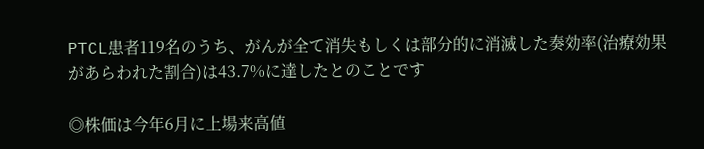PTCL患者119名のうち、がんが全て消失もしくは部分的に消滅した奏効率(治療効果があらわれた割合)は43.7%に達したとのことです

◎株価は今年6月に上場来高値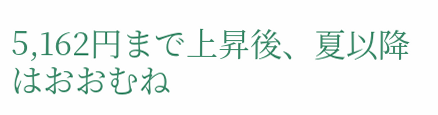5,162円まで上昇後、夏以降はおおむね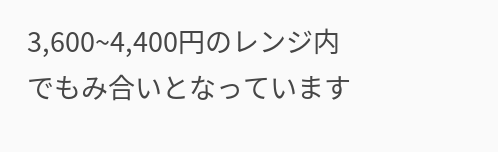3,600~4,400円のレンジ内でもみ合いとなっています